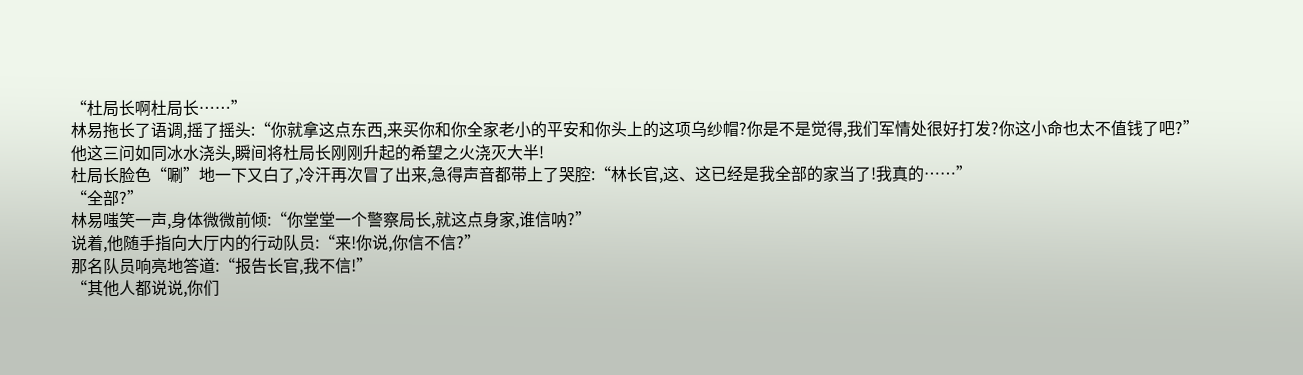“杜局长啊杜局长……”
林易拖长了语调,摇了摇头:“你就拿这点东西,来买你和你全家老小的平安和你头上的这项乌纱帽?你是不是觉得,我们军情处很好打发?你这小命也太不值钱了吧?”
他这三问如同冰水浇头,瞬间将杜局长刚刚升起的希望之火浇灭大半!
杜局长脸色“唰”地一下又白了,冷汗再次冒了出来,急得声音都带上了哭腔:“林长官,这、这已经是我全部的家当了!我真的……”
“全部?”
林易嗤笑一声,身体微微前倾:“你堂堂一个警察局长,就这点身家,谁信呐?”
说着,他随手指向大厅内的行动队员:“来!你说,你信不信?”
那名队员响亮地答道:“报告长官,我不信!”
“其他人都说说,你们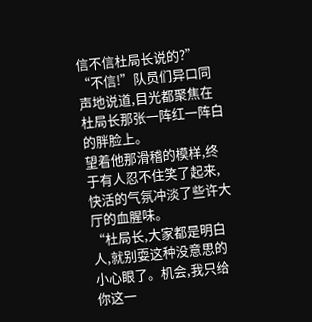信不信杜局长说的?”
“不信!”队员们异口同声地说道,目光都聚焦在杜局长那张一阵红一阵白的胖脸上。
望着他那滑稽的模样,终于有人忍不住笑了起来,快活的气氛冲淡了些许大厅的血腥味。
“杜局长,大家都是明白人,就别耍这种没意思的小心眼了。机会,我只给你这一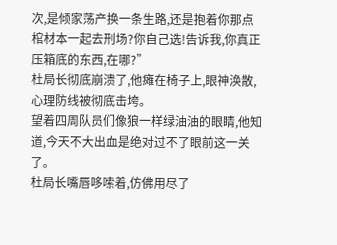次,是倾家荡产换一条生路,还是抱着你那点棺材本一起去刑场?你自己选!告诉我,你真正压箱底的东西,在哪?”
杜局长彻底崩溃了,他瘫在椅子上,眼神涣散,心理防线被彻底击垮。
望着四周队员们像狼一样绿油油的眼睛,他知道,今天不大出血是绝对过不了眼前这一关了。
杜局长嘴唇哆嗦着,仿佛用尽了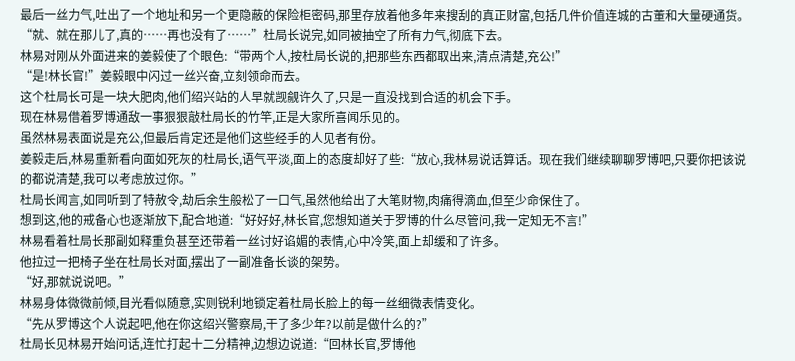最后一丝力气,吐出了一个地址和另一个更隐蔽的保险柜密码,那里存放着他多年来搜刮的真正财富,包括几件价值连城的古董和大量硬通货。
“就、就在那儿了,真的……再也没有了……”杜局长说完,如同被抽空了所有力气,彻底下去。
林易对刚从外面进来的姜毅使了个眼色:“带两个人,按杜局长说的,把那些东西都取出来,清点清楚,充公!”
“是!林长官!”姜毅眼中闪过一丝兴奋,立刻领命而去。
这个杜局长可是一块大肥肉,他们绍兴站的人早就觊觎许久了,只是一直没找到合适的机会下手。
现在林易借着罗博通敌一事狠狠敲杜局长的竹竿,正是大家所喜闻乐见的。
虽然林易表面说是充公,但最后肯定还是他们这些经手的人见者有份。
姜毅走后,林易重新看向面如死灰的杜局长,语气平淡,面上的态度却好了些:“放心,我林易说话算话。现在我们继续聊聊罗博吧,只要你把该说的都说清楚,我可以考虑放过你。”
杜局长闻言,如同听到了特赦令,劫后余生般松了一口气,虽然他给出了大笔财物,肉痛得滴血,但至少命保住了。
想到这,他的戒备心也逐渐放下,配合地道:“好好好,林长官,您想知道关于罗博的什么尽管问,我一定知无不言!”
林易看着杜局长那副如释重负甚至还带着一丝讨好谄媚的表情,心中冷笑,面上却缓和了许多。
他拉过一把椅子坐在杜局长对面,摆出了一副准备长谈的架势。
“好,那就说说吧。”
林易身体微微前倾,目光看似随意,实则锐利地锁定着杜局长脸上的每一丝细微表情变化。
“先从罗博这个人说起吧,他在你这绍兴警察局,干了多少年?以前是做什么的?”
杜局长见林易开始问话,连忙打起十二分精神,边想边说道:“回林长官,罗博他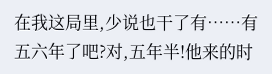在我这局里,少说也干了有……有五六年了吧?对,五年半!他来的时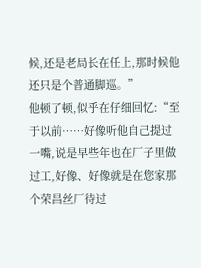候,还是老局长在任上,那时候他还只是个普通脚巡。”
他顿了顿,似乎在仔细回忆:“至于以前……好像听他自己提过一嘴,说是早些年也在厂子里做过工,好像、好像就是在您家那个荣昌丝厂待过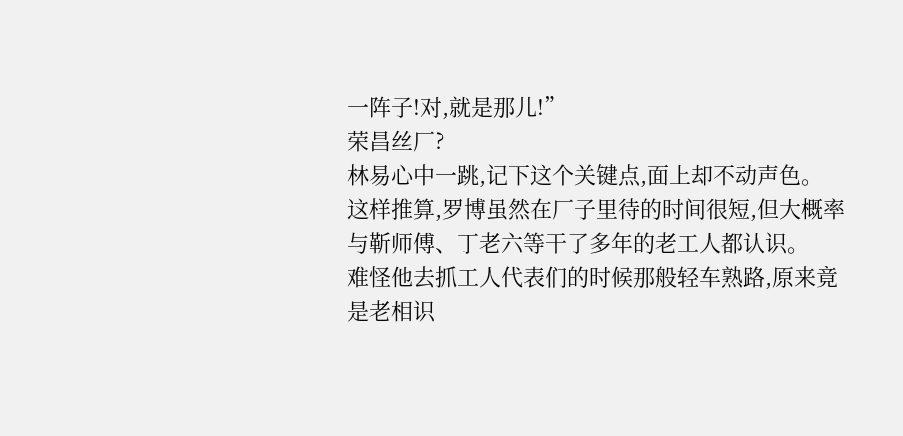一阵子!对,就是那儿!”
荣昌丝厂?
林易心中一跳,记下这个关键点,面上却不动声色。
这样推算,罗博虽然在厂子里待的时间很短,但大概率与靳师傅、丁老六等干了多年的老工人都认识。
难怪他去抓工人代表们的时候那般轻车熟路,原来竟是老相识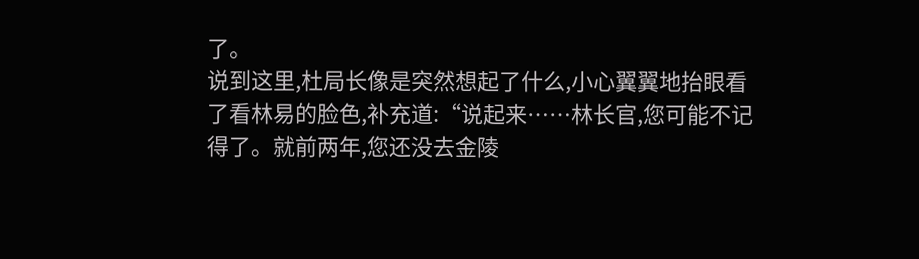了。
说到这里,杜局长像是突然想起了什么,小心翼翼地抬眼看了看林易的脸色,补充道:“说起来……林长官,您可能不记得了。就前两年,您还没去金陵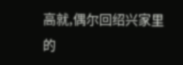高就,偶尔回绍兴家里的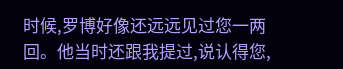时候,罗博好像还远远见过您一两回。他当时还跟我提过,说认得您,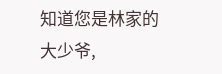知道您是林家的大少爷,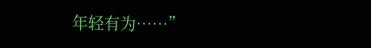年轻有为……”